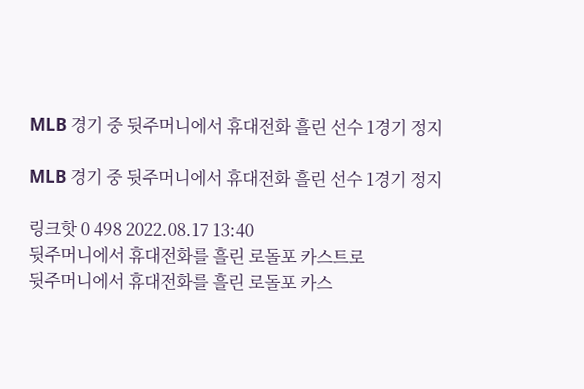MLB 경기 중 뒷주머니에서 휴대전화 흘린 선수 1경기 정지

MLB 경기 중 뒷주머니에서 휴대전화 흘린 선수 1경기 정지

링크핫 0 498 2022.08.17 13:40
뒷주머니에서 휴대전화를 흘린 로돌포 카스트로
뒷주머니에서 휴대전화를 흘린 로돌포 카스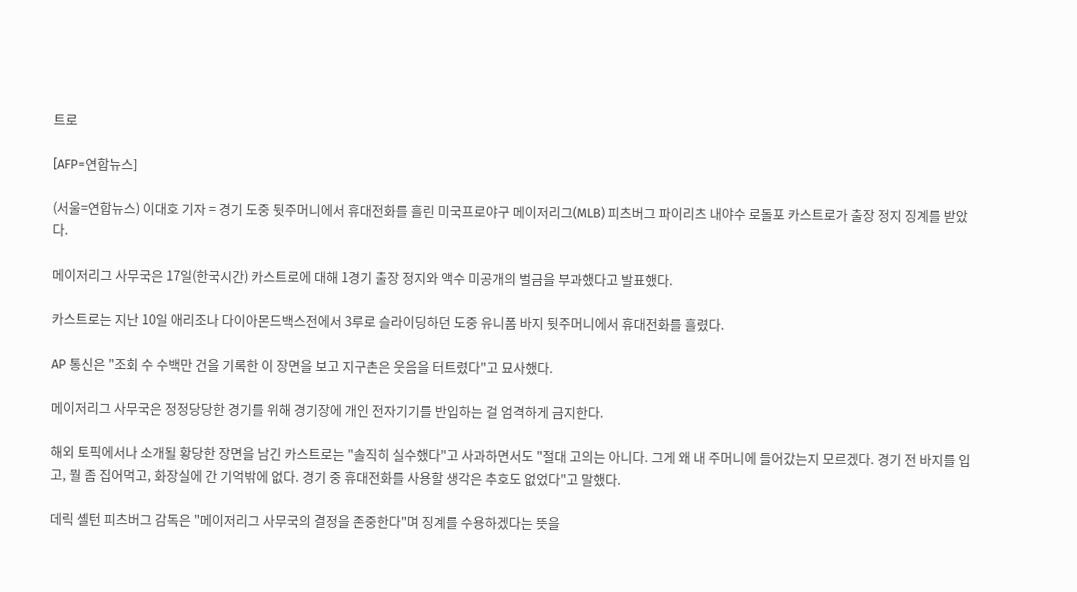트로

[AFP=연합뉴스]

(서울=연합뉴스) 이대호 기자 = 경기 도중 뒷주머니에서 휴대전화를 흘린 미국프로야구 메이저리그(MLB) 피츠버그 파이리츠 내야수 로돌포 카스트로가 출장 정지 징계를 받았다.

메이저리그 사무국은 17일(한국시간) 카스트로에 대해 1경기 출장 정지와 액수 미공개의 벌금을 부과했다고 발표했다.

카스트로는 지난 10일 애리조나 다이아몬드백스전에서 3루로 슬라이딩하던 도중 유니폼 바지 뒷주머니에서 휴대전화를 흘렸다.

AP 통신은 "조회 수 수백만 건을 기록한 이 장면을 보고 지구촌은 웃음을 터트렸다"고 묘사했다.

메이저리그 사무국은 정정당당한 경기를 위해 경기장에 개인 전자기기를 반입하는 걸 엄격하게 금지한다.

해외 토픽에서나 소개될 황당한 장면을 남긴 카스트로는 "솔직히 실수했다"고 사과하면서도 "절대 고의는 아니다. 그게 왜 내 주머니에 들어갔는지 모르겠다. 경기 전 바지를 입고, 뭘 좀 집어먹고, 화장실에 간 기억밖에 없다. 경기 중 휴대전화를 사용할 생각은 추호도 없었다"고 말했다.

데릭 셸턴 피츠버그 감독은 "메이저리그 사무국의 결정을 존중한다"며 징계를 수용하겠다는 뜻을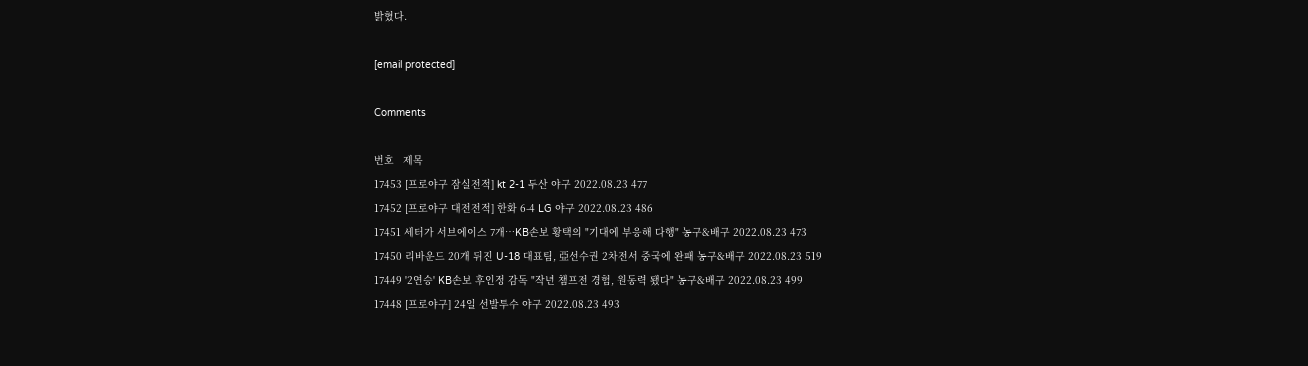밝혔다.

[email protected]

Comments

번호   제목
17453 [프로야구 잠실전적] kt 2-1 두산 야구 2022.08.23 477
17452 [프로야구 대전전적] 한화 6-4 LG 야구 2022.08.23 486
17451 세터가 서브에이스 7개…KB손보 황택의 "기대에 부응해 다행" 농구&배구 2022.08.23 473
17450 리바운드 20개 뒤진 U-18 대표팀, 亞선수권 2차전서 중국에 완패 농구&배구 2022.08.23 519
17449 '2연승' KB손보 후인정 감독 "작년 챔프전 경험, 원동력 됐다" 농구&배구 2022.08.23 499
17448 [프로야구] 24일 선발투수 야구 2022.08.23 493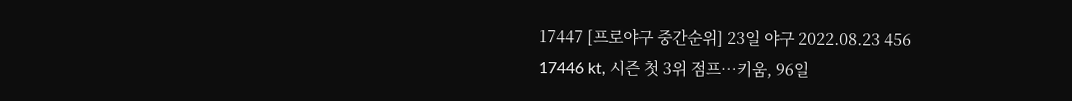17447 [프로야구 중간순위] 23일 야구 2022.08.23 456
17446 kt, 시즌 첫 3위 점프…키움, 96일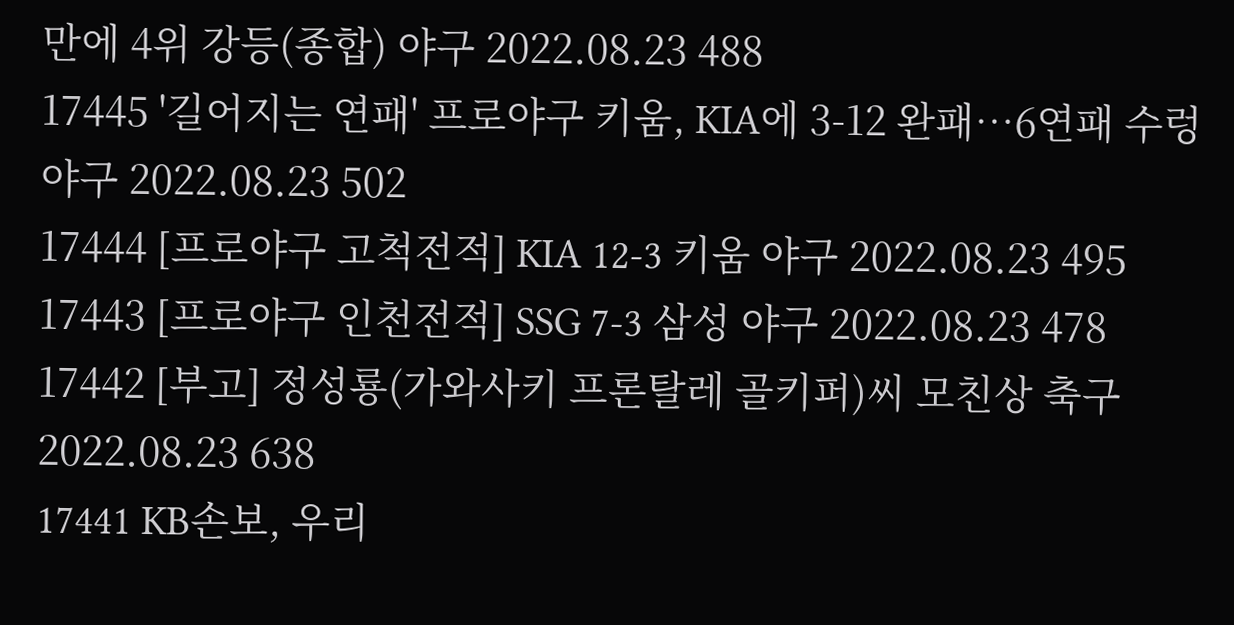만에 4위 강등(종합) 야구 2022.08.23 488
17445 '길어지는 연패' 프로야구 키움, KIA에 3-12 완패…6연패 수렁 야구 2022.08.23 502
17444 [프로야구 고척전적] KIA 12-3 키움 야구 2022.08.23 495
17443 [프로야구 인천전적] SSG 7-3 삼성 야구 2022.08.23 478
17442 [부고] 정성룡(가와사키 프론탈레 골키퍼)씨 모친상 축구 2022.08.23 638
17441 KB손보, 우리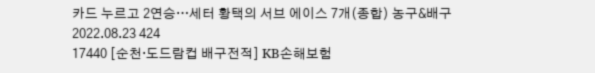카드 누르고 2연승…세터 황택의 서브 에이스 7개(종합) 농구&배구 2022.08.23 424
17440 [순천·도드람컵 배구전적] KB손해보험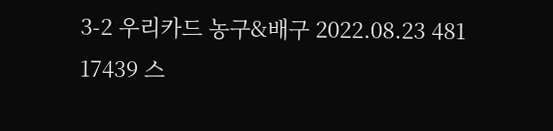3-2 우리카드 농구&배구 2022.08.23 481
17439 스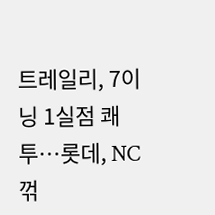트레일리, 7이닝 1실점 쾌투…롯데, NC 꺾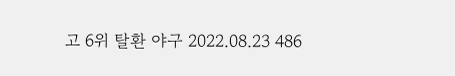고 6위 탈환 야구 2022.08.23 486